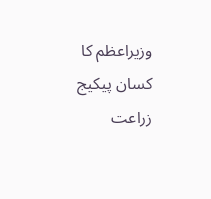وزیراعظم کا کسان پیکیج
زراعت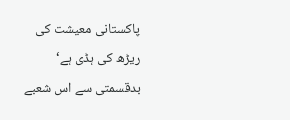پاکستانی معیشت کی ریڑھ کی ہڈی ہے‘ بدقسمتی سے اس شعبے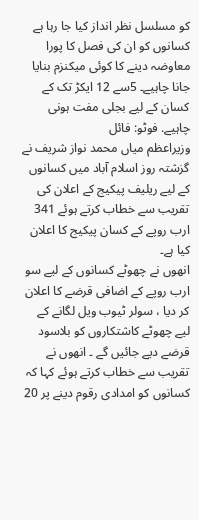کو مسلسل نظر انداز کیا جا رہا ہے
کسانوں کو ان کی فصل کا پورا معاوضہ دینے کا کوئی میکنزم بنایا جانا چاہیے۔ 5سے 12 ایکڑ تک کے کسان کے لیے بجلی مفت ہونی چاہیے. فوٹو: فائل
وزیراعظم میاں محمد نواز شریف نے گزشتہ روز اسلام آباد میں کسانوں کے لیے ریلیف پیکیج کے اعلان کی تقریب سے خطاب کرتے ہوئے 341 ارب روپے کے کسان پیکیج کا اعلان کیا ہے۔
انھوں نے چھوٹے کسانوں کے لیے سو ارب روپے کے اضافی قرضے کا اعلان کر دیا ، سولر ٹیوب ویل لگانے کے لیے چھوٹے کاشتکاروں کو بلاسود قرضے دیے جائیں گے ۔ انھوں نے تقریب سے خطاب کرتے ہوئے کہا کہ کسانوں کو امدادی رقوم دینے پر 20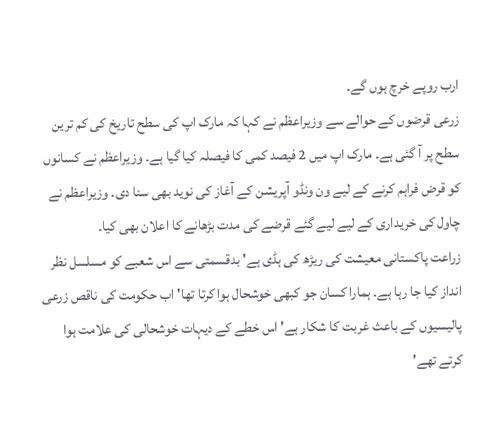ارب روپے خرچ ہوں گے۔
زرعی قرضوں کے حوالے سے وزیراعظم نے کہا کہ مارک اپ کی سطح تاریخ کی کم ترین سطح پر آ گئی ہے۔ مارک اپ میں 2 فیصد کمی کا فیصلہ کیا گیا ہے۔ وزیراعظم نے کسانوں کو قرض فراہم کرنے کے لیے ون ونڈو آپریشن کے آغاز کی نوید بھی سنا دی۔ وزیراعظم نے چاول کی خریداری کے لیے لیے گئے قرضے کی مدت بڑھانے کا اعلان بھی کیا۔
زراعت پاکستانی معیشت کی ریڑھ کی ہڈی ہے' بدقسمتی سے اس شعبے کو مسلسل نظر انداز کیا جا رہا ہے۔ ہمارا کسان جو کبھی خوشحال ہوا کرتا تھا' اب حکومت کی ناقص زرعی پالیسیوں کے باعث غربت کا شکار ہے' اس خطے کے دیہات خوشحالی کی علامت ہوا کرتے تھے'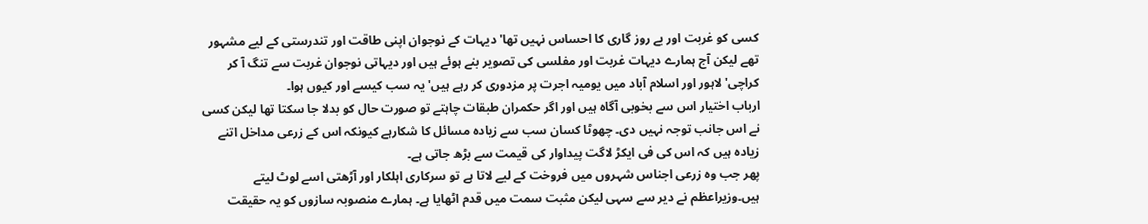کسی کو غربت اور بے روز گاری کا احساس نہیں تھا' دیہات کے نوجوان اپنی طاقت اور تندرستی کے لیے مشہور تھے لیکن آج ہمارے دیہات غربت اور مفلسی کی تصویر بنے ہوئے ہیں اور دیہاتی نوجوان غربت سے تنگ آ کر کراچی' لاہور اور اسلام آباد میں یومیہ اجرت پر مزدوری کر رہے ہیں' یہ سب کیسے اور کیوں ہوا۔
ارباب اختیار اس سے بخوبی آگاہ ہیں اور اگر حکمران طبقات چاہتے تو صورت حال کو بدلا جا سکتا تھا لیکن کسی نے اس جانب توجہ نہیں دی۔ چھوٹا کسان سب سے زیادہ مسائل کا شکارہے کیونکہ اس کے زرعی مداخل اتنے زیادہ ہیں کہ اس کی فی ایکڑ لاگت پیداوار کی قیمت سے بڑھ جاتی ہے۔
پھر جب وہ زرعی اجناس شہروں میں فروخت کے لیے لاتا ہے تو سرکاری اہلکار اور آڑھتی اسے لوٹ لیتے ہیں۔وزیراعظم نے دیر سے سہی لیکن مثبت سمت میں قدم اٹھایا ہے۔ ہمارے منصوبہ سازوں کو یہ حقیقت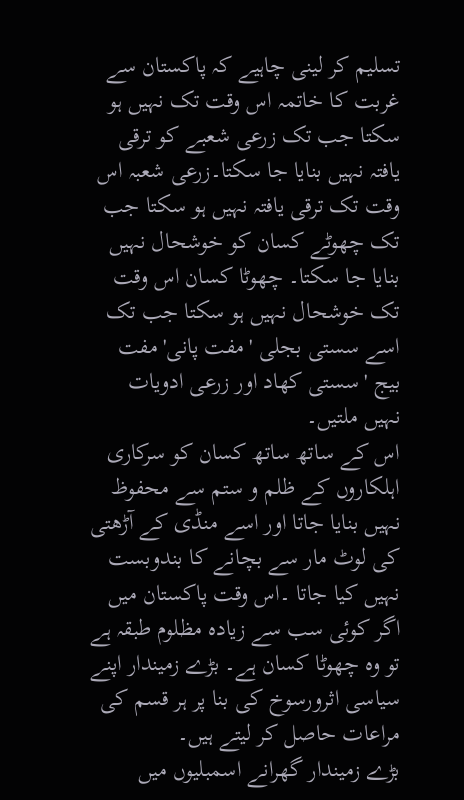تسلیم کر لینی چاہیے کہ پاکستان سے غربت کا خاتمہ اس وقت تک نہیں ہو سکتا جب تک زرعی شعبے کو ترقی یافتہ نہیں بنایا جا سکتا۔زرعی شعبہ اس وقت تک ترقی یافتہ نہیں ہو سکتا جب تک چھوٹے کسان کو خوشحال نہیں بنایا جا سکتا۔ چھوٹا کسان اس وقت تک خوشحال نہیں ہو سکتا جب تک اسے سستی بجلی 'مفت پانی'مفت بیج 'سستی کھاد اور زرعی ادویات نہیں ملتیں۔
اس کے ساتھ ساتھ کسان کو سرکاری اہلکاروں کے ظلم و ستم سے محفوظ نہیں بنایا جاتا اور اسے منڈی کے آڑھتی کی لوٹ مار سے بچانے کا بندوبست نہیں کیا جاتا ۔اس وقت پاکستان میں اگر کوئی سب سے زیادہ مظلوم طبقہ ہے تو وہ چھوٹا کسان ہے۔ بڑے زمیندار اپنے سیاسی اثرورسوخ کی بنا پر ہر قسم کی مراعات حاصل کر لیتے ہیں۔
بڑے زمیندار گھرانے اسمبلیوں میں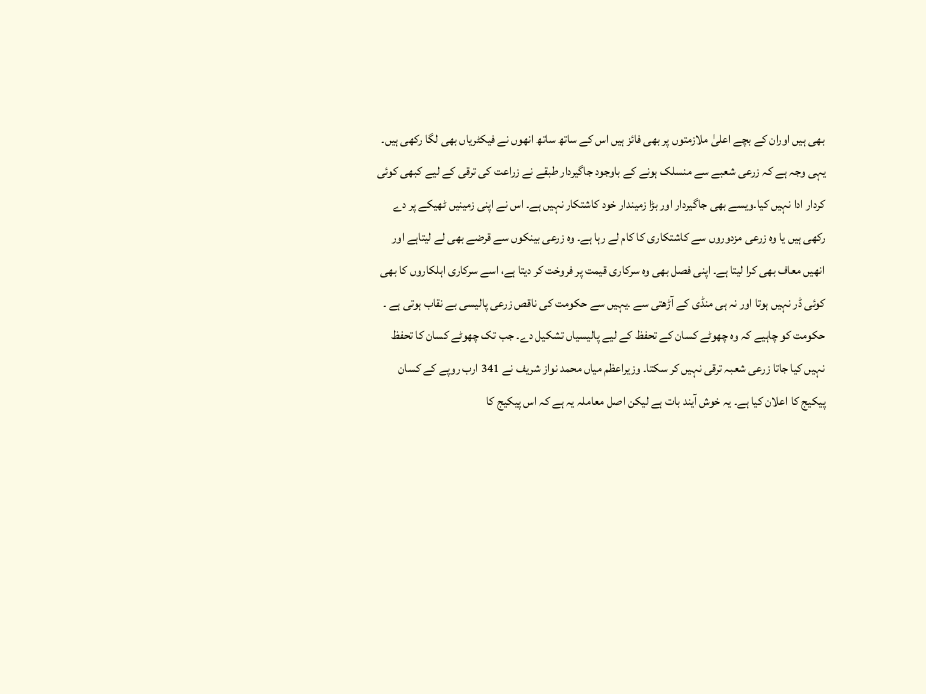بھی ہیں اوران کے بچے اعلیٰ ملازمتوں پر بھی فائز ہیں اس کے ساتھ ساتھ انھوں نے فیکٹریاں بھی لگا رکھی ہیں۔ یہی وجہ ہے کہ زرعی شعبے سے منسلک ہونے کے باوجود جاگیردار طبقے نے زراعت کی ترقی کے لیے کبھی کوئی کردار ادا نہیں کیا۔ویسے بھی جاگیردار اور بڑا زمیندار خود کاشتکار نہیں ہے۔ اس نے اپنی زمینیں ٹھیکے پر دے رکھی ہیں یا وہ زرعی مزدوروں سے کاشتکاری کا کام لے رہا ہے۔ وہ زرعی بینکوں سے قرضے بھی لے لیتاہے اور انھیں معاف بھی کرا لیتا ہے۔ اپنی فصل بھی وہ سرکاری قیمت پر فروخت کر دیتا ہے، اسے سرکاری اہلکاروں کا بھی کوئی ڈر نہیں ہوتا اور نہ ہی منڈی کے آڑھتی سے ۔یہیں سے حکومت کی ناقص زرعی پالیسی بے نقاب ہوتی ہے ۔
حکومت کو چاہیے کہ وہ چھوٹے کسان کے تحفظ کے لیے پالیسیاں تشکیل دے۔ جب تک چھوٹے کسان کا تحفظ نہیں کیا جاتا زرعی شعبہ ترقی نہیں کر سکتا۔ وزیراعظم میاں محمد نواز شریف نے 341 ارب روپے کے کسان پیکیج کا اعلان کیا ہے۔ یہ خوش آیند بات ہے لیکن اصل معاملہ یہ ہے کہ اس پیکیج کا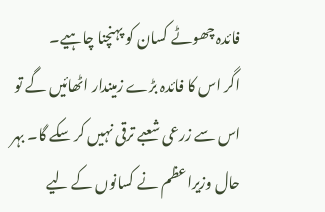فائدہ چھوٹے کسان کو پہنچنا چاہیے۔
اگر اس کا فائدہ بڑے زمیندار اٹھائیں گے تو اس سے زرعی شعبے ترقی نہیں کر سکے گا۔ بہر حال وزیراعظم نے کسانوں کے لیے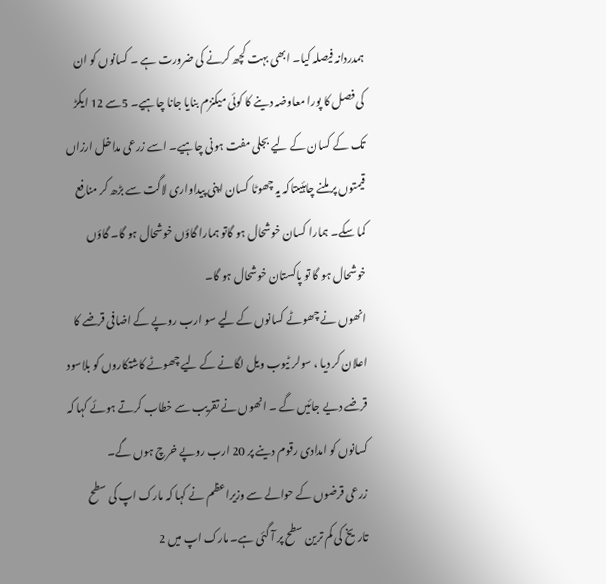ہمدردانہ فیصلہ کیا۔ ابھی بہت کچھ کرنے کی ضرورت ہے ۔ کسانوں کو ان کی فصل کا پورا معاوضہ دینے کا کوئی میکنزم بنایا جانا چاہیے۔ 5سے 12 ایکڑ تک کے کسان کے لیے بجلی مفت ہونی چاہیے۔ اسے زرعی مداخل ارزاں قیمتوں پر ملنے چاہئیںتاکہ یہ چھوٹا کسان اپنی پیداواری لاگت سے بڑھ کر منافع کما سکے۔ ہمارا کسان خوشحال ہو گاتو ہمارا گاؤں خوشحال ہو گا۔ گاؤں خوشحال ہو گا تو پاکستان خوشحال ہو گا۔
انھوں نے چھوٹے کسانوں کے لیے سو ارب روپے کے اضافی قرضے کا اعلان کر دیا ، سولر ٹیوب ویل لگانے کے لیے چھوٹے کاشتکاروں کو بلاسود قرضے دیے جائیں گے ۔ انھوں نے تقریب سے خطاب کرتے ہوئے کہا کہ کسانوں کو امدادی رقوم دینے پر 20 ارب روپے خرچ ہوں گے۔
زرعی قرضوں کے حوالے سے وزیراعظم نے کہا کہ مارک اپ کی سطح تاریخ کی کم ترین سطح پر آ گئی ہے۔ مارک اپ میں 2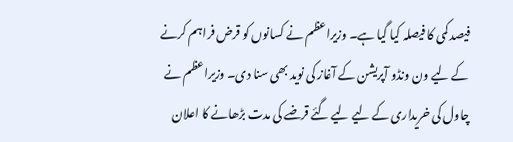فیصد کمی کا فیصلہ کیا گیا ہے۔ وزیراعظم نے کسانوں کو قرض فراہم کرنے کے لیے ون ونڈو آپریشن کے آغاز کی نوید بھی سنا دی۔ وزیراعظم نے چاول کی خریداری کے لیے لیے گئے قرضے کی مدت بڑھانے کا اعلان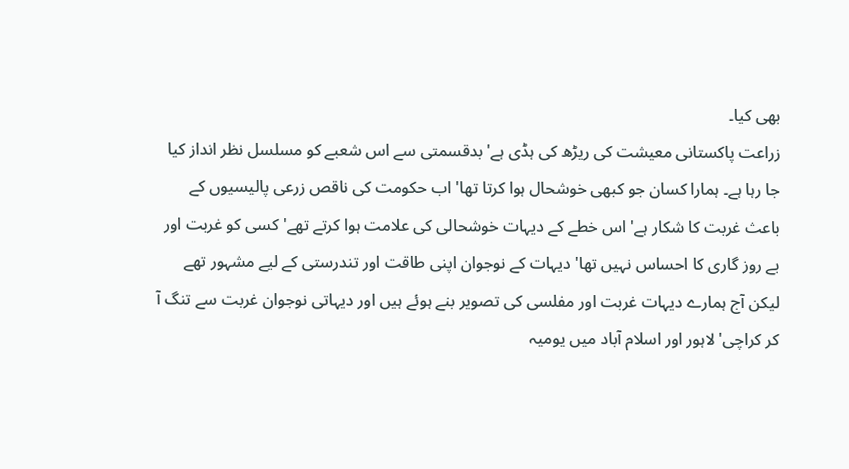بھی کیا۔
زراعت پاکستانی معیشت کی ریڑھ کی ہڈی ہے' بدقسمتی سے اس شعبے کو مسلسل نظر انداز کیا جا رہا ہے۔ ہمارا کسان جو کبھی خوشحال ہوا کرتا تھا' اب حکومت کی ناقص زرعی پالیسیوں کے باعث غربت کا شکار ہے' اس خطے کے دیہات خوشحالی کی علامت ہوا کرتے تھے' کسی کو غربت اور بے روز گاری کا احساس نہیں تھا' دیہات کے نوجوان اپنی طاقت اور تندرستی کے لیے مشہور تھے لیکن آج ہمارے دیہات غربت اور مفلسی کی تصویر بنے ہوئے ہیں اور دیہاتی نوجوان غربت سے تنگ آ کر کراچی' لاہور اور اسلام آباد میں یومیہ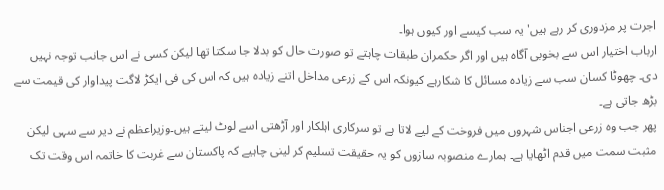اجرت پر مزدوری کر رہے ہیں' یہ سب کیسے اور کیوں ہوا۔
ارباب اختیار اس سے بخوبی آگاہ ہیں اور اگر حکمران طبقات چاہتے تو صورت حال کو بدلا جا سکتا تھا لیکن کسی نے اس جانب توجہ نہیں دی۔ چھوٹا کسان سب سے زیادہ مسائل کا شکارہے کیونکہ اس کے زرعی مداخل اتنے زیادہ ہیں کہ اس کی فی ایکڑ لاگت پیداوار کی قیمت سے بڑھ جاتی ہے۔
پھر جب وہ زرعی اجناس شہروں میں فروخت کے لیے لاتا ہے تو سرکاری اہلکار اور آڑھتی اسے لوٹ لیتے ہیں۔وزیراعظم نے دیر سے سہی لیکن مثبت سمت میں قدم اٹھایا ہے۔ ہمارے منصوبہ سازوں کو یہ حقیقت تسلیم کر لینی چاہیے کہ پاکستان سے غربت کا خاتمہ اس وقت تک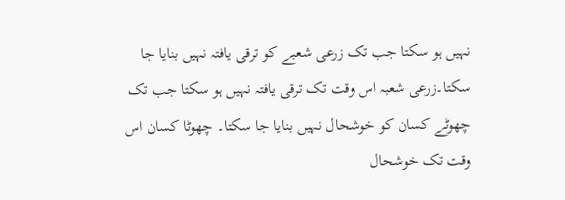نہیں ہو سکتا جب تک زرعی شعبے کو ترقی یافتہ نہیں بنایا جا سکتا۔زرعی شعبہ اس وقت تک ترقی یافتہ نہیں ہو سکتا جب تک چھوٹے کسان کو خوشحال نہیں بنایا جا سکتا۔ چھوٹا کسان اس وقت تک خوشحال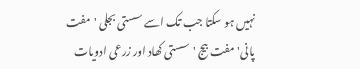نہیں ہو سکتا جب تک اسے سستی بجلی 'مفت پانی'مفت بیج 'سستی کھاد اور زرعی ادویات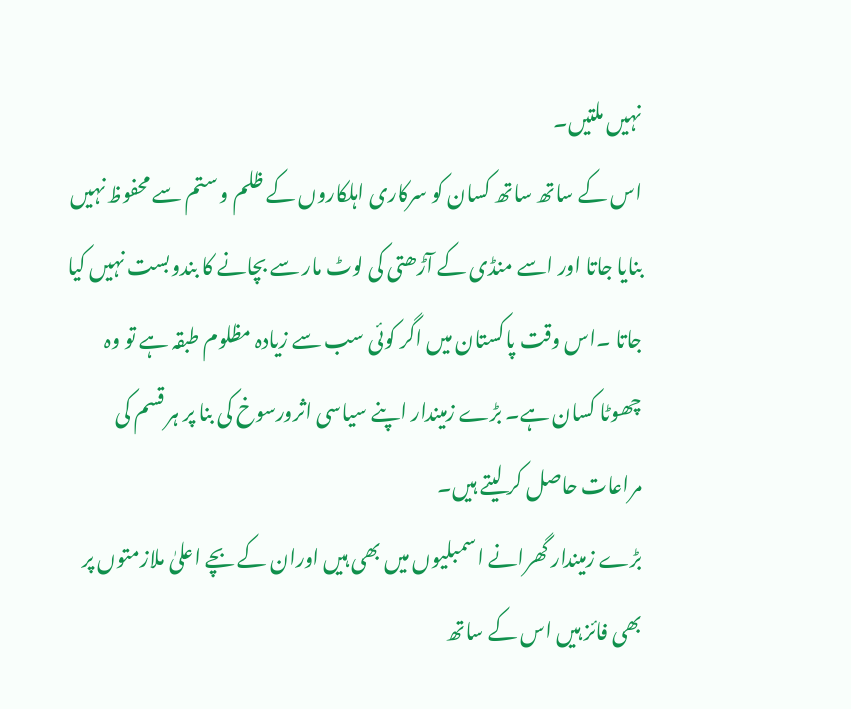نہیں ملتیں۔
اس کے ساتھ ساتھ کسان کو سرکاری اہلکاروں کے ظلم و ستم سے محفوظ نہیں بنایا جاتا اور اسے منڈی کے آڑھتی کی لوٹ مار سے بچانے کا بندوبست نہیں کیا جاتا ۔اس وقت پاکستان میں اگر کوئی سب سے زیادہ مظلوم طبقہ ہے تو وہ چھوٹا کسان ہے۔ بڑے زمیندار اپنے سیاسی اثرورسوخ کی بنا پر ہر قسم کی مراعات حاصل کر لیتے ہیں۔
بڑے زمیندار گھرانے اسمبلیوں میں بھی ہیں اوران کے بچے اعلیٰ ملازمتوں پر بھی فائز ہیں اس کے ساتھ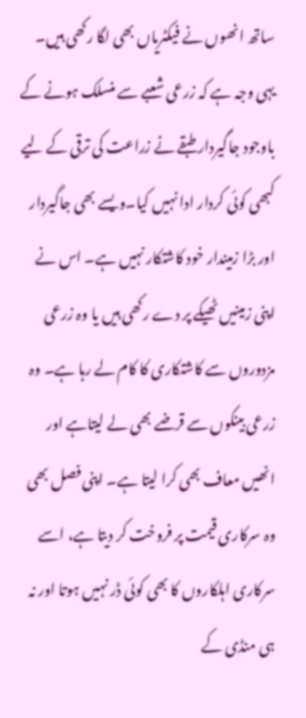ساتھ انھوں نے فیکٹریاں بھی لگا رکھی ہیں۔ یہی وجہ ہے کہ زرعی شعبے سے منسلک ہونے کے باوجود جاگیردار طبقے نے زراعت کی ترقی کے لیے کبھی کوئی کردار ادا نہیں کیا۔ویسے بھی جاگیردار اور بڑا زمیندار خود کاشتکار نہیں ہے۔ اس نے اپنی زمینیں ٹھیکے پر دے رکھی ہیں یا وہ زرعی مزدوروں سے کاشتکاری کا کام لے رہا ہے۔ وہ زرعی بینکوں سے قرضے بھی لے لیتاہے اور انھیں معاف بھی کرا لیتا ہے۔ اپنی فصل بھی وہ سرکاری قیمت پر فروخت کر دیتا ہے، اسے سرکاری اہلکاروں کا بھی کوئی ڈر نہیں ہوتا اور نہ ہی منڈی کے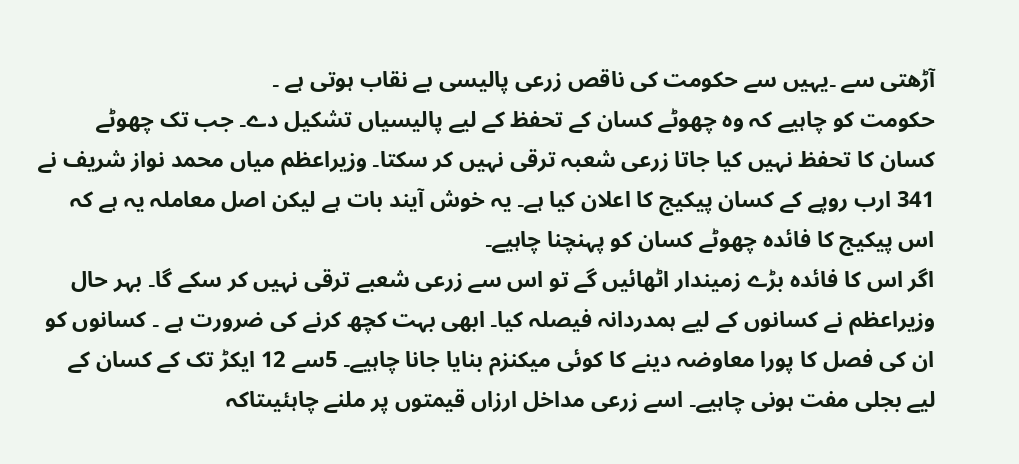آڑھتی سے ۔یہیں سے حکومت کی ناقص زرعی پالیسی بے نقاب ہوتی ہے ۔
حکومت کو چاہیے کہ وہ چھوٹے کسان کے تحفظ کے لیے پالیسیاں تشکیل دے۔ جب تک چھوٹے کسان کا تحفظ نہیں کیا جاتا زرعی شعبہ ترقی نہیں کر سکتا۔ وزیراعظم میاں محمد نواز شریف نے 341 ارب روپے کے کسان پیکیج کا اعلان کیا ہے۔ یہ خوش آیند بات ہے لیکن اصل معاملہ یہ ہے کہ اس پیکیج کا فائدہ چھوٹے کسان کو پہنچنا چاہیے۔
اگر اس کا فائدہ بڑے زمیندار اٹھائیں گے تو اس سے زرعی شعبے ترقی نہیں کر سکے گا۔ بہر حال وزیراعظم نے کسانوں کے لیے ہمدردانہ فیصلہ کیا۔ ابھی بہت کچھ کرنے کی ضرورت ہے ۔ کسانوں کو ان کی فصل کا پورا معاوضہ دینے کا کوئی میکنزم بنایا جانا چاہیے۔ 5سے 12 ایکڑ تک کے کسان کے لیے بجلی مفت ہونی چاہیے۔ اسے زرعی مداخل ارزاں قیمتوں پر ملنے چاہئیںتاکہ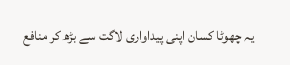یہ چھوٹا کسان اپنی پیداواری لاگت سے بڑھ کر منافع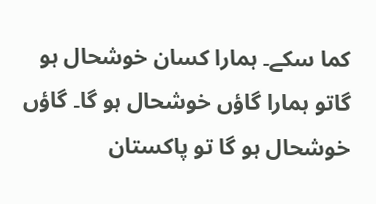کما سکے۔ ہمارا کسان خوشحال ہو گاتو ہمارا گاؤں خوشحال ہو گا۔ گاؤں خوشحال ہو گا تو پاکستان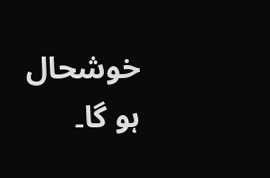خوشحال ہو گا۔